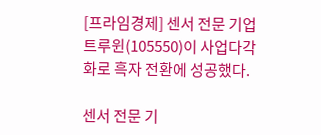[프라임경제] 센서 전문 기업 트루윈(105550)이 사업다각화로 흑자 전환에 성공했다.

센서 전문 기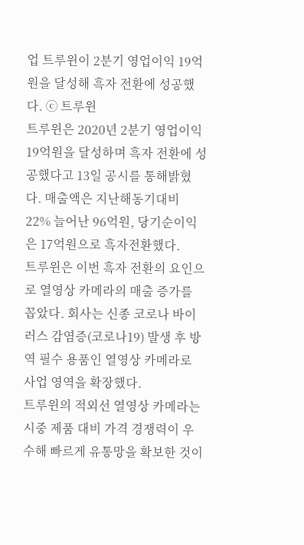업 트루윈이 2분기 영업이익 19억원을 달성해 흑자 전환에 성공했다. ⓒ 트루윈
트루윈은 2020년 2분기 영업이익 19억원을 달성하며 흑자 전환에 성공했다고 13일 공시를 통해밝혔다. 매출액은 지난해동기대비 22% 늘어난 96억원, 당기순이익은 17억원으로 흑자전환했다.
트루윈은 이번 흑자 전환의 요인으로 열영상 카메라의 매출 증가를 꼽았다. 회사는 신종 코로나 바이러스 감염증(코로나19) 발생 후 방역 필수 용품인 열영상 카메라로 사업 영역을 확장했다.
트루윈의 적외선 열영상 카메라는 시중 제품 대비 가격 경쟁력이 우수해 빠르게 유통망을 확보한 것이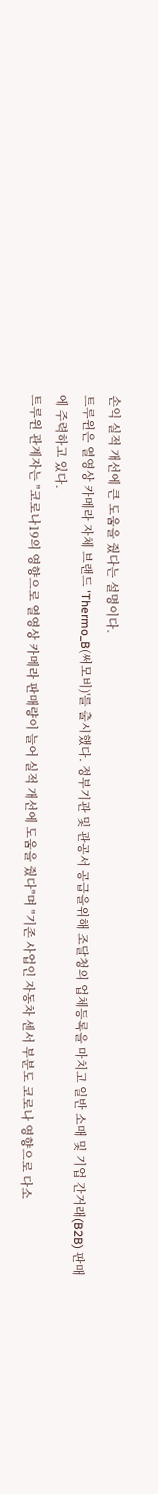손익 실적 개선에 큰 도움을 줬다는 설명이다.
트루윈은 열영상 카메라 자체 브랜드 'Thermo_B(써모비)'를 출시했다. 정부기관 및 관공서 공급을위해 조달청의 업체등록을 마치고 일반 소매 및 기업 간거래(B2B) 판매에 주력하고 있다.
트루윈 관계자는 "코로나19의 영향으로 열영상 카메라 판매량이 늘어 실적 개선에 도움을 줬다"며 "기존 사업인 자동차 센서 부분도 코로나 영향으로 다소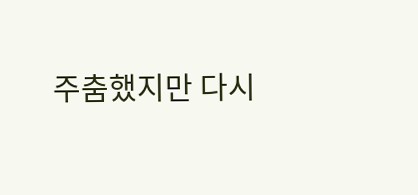주춤했지만 다시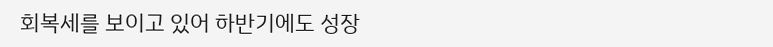회복세를 보이고 있어 하반기에도 성장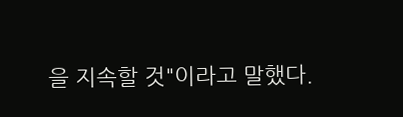을 지속할 것"이라고 말했다.